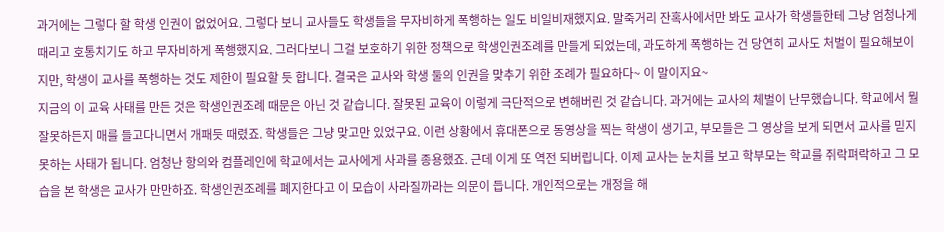과거에는 그렇다 할 학생 인권이 없었어요. 그렇다 보니 교사들도 학생들을 무자비하게 폭행하는 일도 비일비재했지요. 말죽거리 잔혹사에서만 봐도 교사가 학생들한테 그냥 엄청나게 때리고 호통치기도 하고 무자비하게 폭행했지요. 그러다보니 그걸 보호하기 위한 정책으로 학생인권조례를 만들게 되었는데, 과도하게 폭행하는 건 당연히 교사도 처벌이 필요해보이지만, 학생이 교사를 폭행하는 것도 제한이 필요할 듯 합니다. 결국은 교사와 학생 둘의 인권을 맞추기 위한 조례가 필요하다~ 이 말이지요~
지금의 이 교육 사태를 만든 것은 학생인권조례 때문은 아닌 것 같습니다. 잘못된 교육이 이렇게 극단적으로 변해버린 것 같습니다. 과거에는 교사의 체벌이 난무했습니다. 학교에서 뭘 잘못하든지 매를 들고다니면서 개패듯 때렸죠. 학생들은 그냥 맞고만 있었구요. 이런 상황에서 휴대폰으로 동영상을 찍는 학생이 생기고, 부모들은 그 영상을 보게 되면서 교사를 믿지 못하는 사태가 됩니다. 엄청난 항의와 컴플레인에 학교에서는 교사에게 사과를 종용했죠. 근데 이게 또 역전 되버립니다. 이제 교사는 눈치를 보고 학부모는 학교를 쥐락펴락하고 그 모습을 본 학생은 교사가 만만하죠. 학생인권조례를 폐지한다고 이 모습이 사라질까라는 의문이 듭니다. 개인적으로는 개정을 해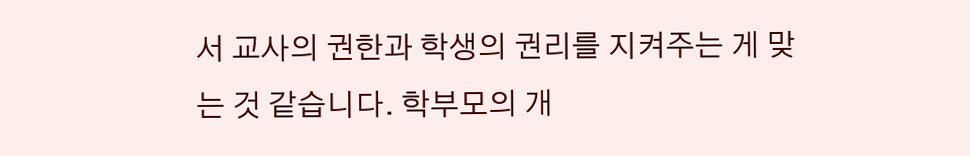서 교사의 권한과 학생의 권리를 지켜주는 게 맞는 것 같습니다. 학부모의 개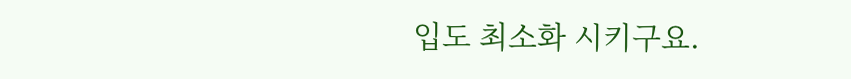입도 최소화 시키구요.